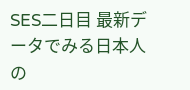SES二日目 最新データでみる日本人の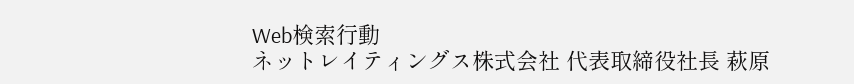Web検索行動
ネットレイティングス株式会社 代表取締役社長 萩原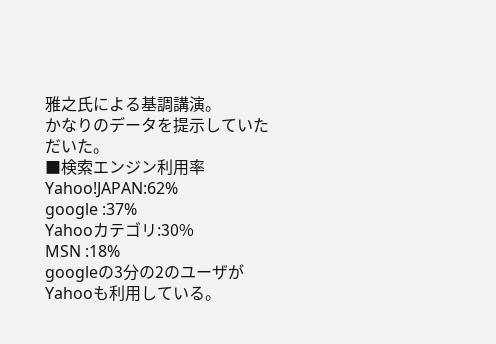雅之氏による基調講演。
かなりのデータを提示していただいた。
■検索エンジン利用率
Yahoo!JAPAN:62%
google :37%
Yahooカテゴリ:30%
MSN :18%
googleの3分の2のユーザがYahooも利用している。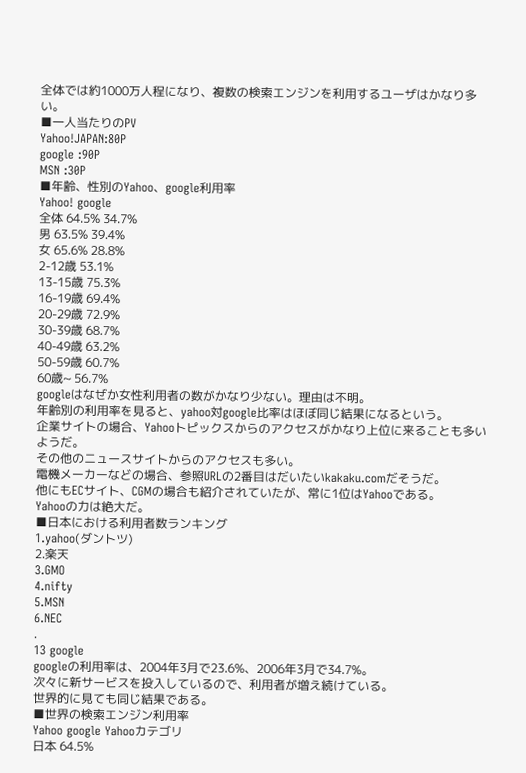全体では約1000万人程になり、複数の検索エンジンを利用するユーザはかなり多い。
■一人当たりのPV
Yahoo!JAPAN:80P
google :90P
MSN :30P
■年齢、性別のYahoo、google利用率
Yahoo! google
全体 64.5% 34.7%
男 63.5% 39.4%
女 65.6% 28.8%
2-12歳 53.1%
13-15歳 75.3%
16-19歳 69.4%
20-29歳 72.9%
30-39歳 68.7%
40-49歳 63.2%
50-59歳 60.7%
60歳~ 56.7%
googleはなぜか女性利用者の数がかなり少ない。理由は不明。
年齢別の利用率を見ると、yahoo対google比率はほぼ同じ結果になるという。
企業サイトの場合、Yahooトピックスからのアクセスがかなり上位に来ることも多いようだ。
その他のニュースサイトからのアクセスも多い。
電機メーカーなどの場合、参照URLの2番目はだいたいkakaku.comだそうだ。
他にもECサイト、CGMの場合も紹介されていたが、常に1位はYahooである。
Yahooの力は絶大だ。
■日本における利用者数ランキング
1.yahoo(ダントツ)
2.楽天
3.GMO
4.nifty
5.MSN
6.NEC
.
13 google
googleの利用率は、2004年3月で23.6%、2006年3月で34.7%。
次々に新サービスを投入しているので、利用者が増え続けている。
世界的に見ても同じ結果である。
■世界の検索エンジン利用率
Yahoo google Yahooカテゴリ
日本 64.5%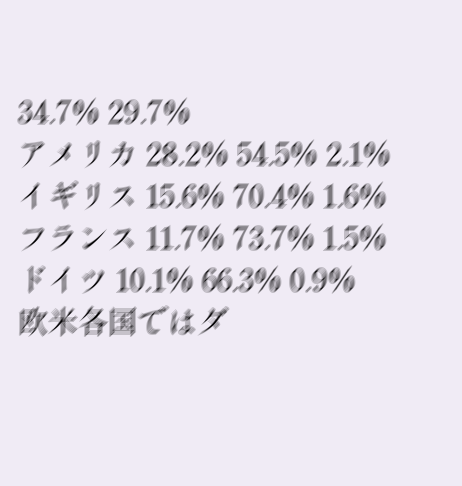34.7% 29.7%
アメリカ 28.2% 54.5% 2.1%
イギリス 15.6% 70.4% 1.6%
フランス 11.7% 73.7% 1.5%
ドイツ 10.1% 66.3% 0.9%
欧米各国ではダ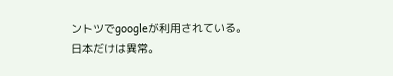ントツでgoogleが利用されている。
日本だけは異常。